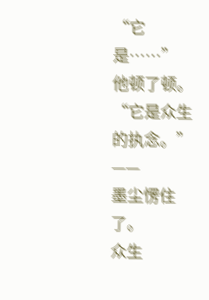“它是……”
他顿了顿。
“它是众生的执念。”
——
墨尘愣住了。
众生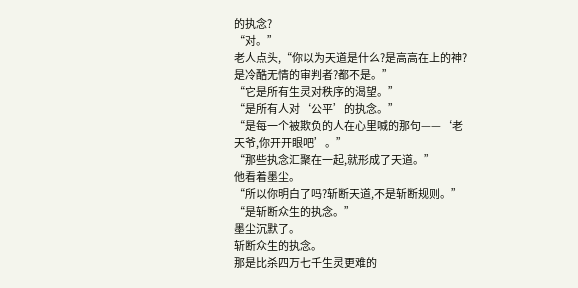的执念?
“对。”
老人点头,“你以为天道是什么?是高高在上的神?是冷酷无情的审判者?都不是。”
“它是所有生灵对秩序的渴望。”
“是所有人对‘公平’的执念。”
“是每一个被欺负的人在心里喊的那句——‘老天爷,你开开眼吧’。”
“那些执念汇聚在一起,就形成了天道。”
他看着墨尘。
“所以你明白了吗?斩断天道,不是斩断规则。”
“是斩断众生的执念。”
墨尘沉默了。
斩断众生的执念。
那是比杀四万七千生灵更难的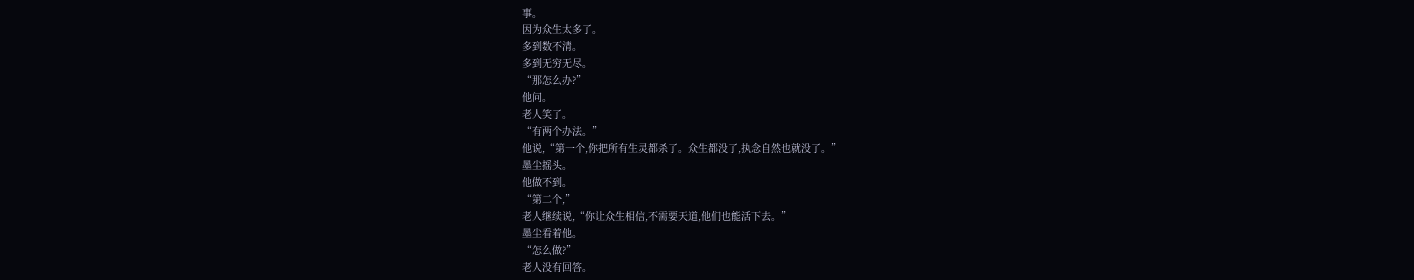事。
因为众生太多了。
多到数不清。
多到无穷无尽。
“那怎么办?”
他问。
老人笑了。
“有两个办法。”
他说,“第一个,你把所有生灵都杀了。众生都没了,执念自然也就没了。”
墨尘摇头。
他做不到。
“第二个,”
老人继续说,“你让众生相信,不需要天道,他们也能活下去。”
墨尘看着他。
“怎么做?”
老人没有回答。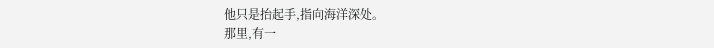他只是抬起手,指向海洋深处。
那里,有一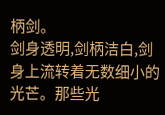柄剑。
剑身透明,剑柄洁白,剑身上流转着无数细小的光芒。那些光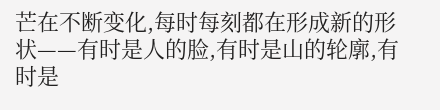芒在不断变化,每时每刻都在形成新的形状——有时是人的脸,有时是山的轮廓,有时是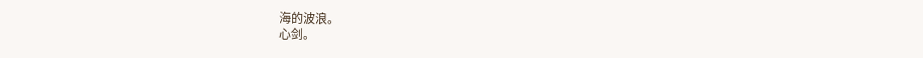海的波浪。
心剑。